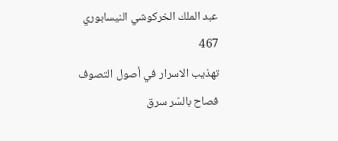عبد الملك الخركوشي النيسابوري
467
تهذيب الاسرار في أصول التصوف
فصاح بالسّر سرق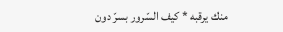منك يرقبه * كيف السّرور بسرّ دون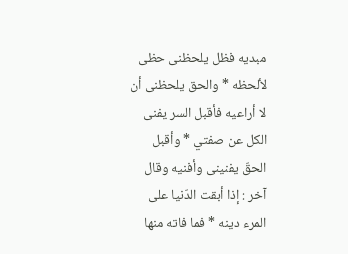مبديه فظل يلحظنى حظى لألحظه * والحق يلحظنى أن لا أراعيه فأقبل السر يفنى الكل عن صفتي * وأقبل الحقّ يفنينى وأفنيه وقال آخر : إذا أبقت الدّنيا على المرء دينه * فما فاته منها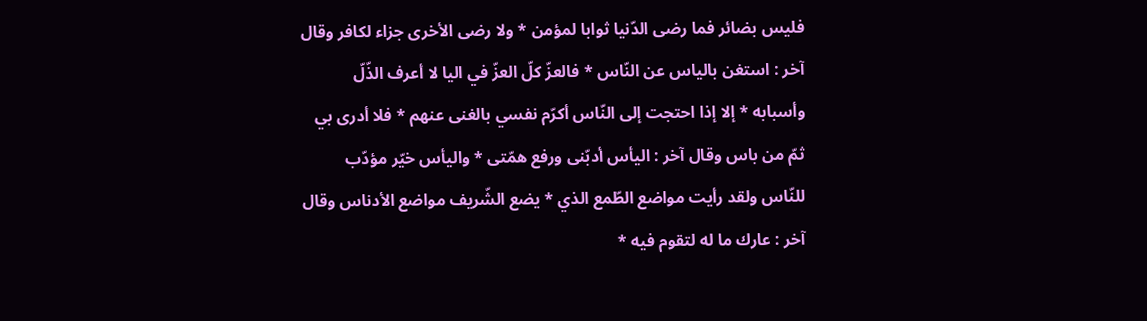فليس بضائر فما رضى الدّنيا ثوابا لمؤمن * ولا رضى الأخرى جزاء لكافر وقال آخر : استغن بالياس عن النّاس * فالعزّ كلّ العزّ في اليا لا أعرف الذّلّ وأسبابه * إلا إذا احتجت إلى النّاس أكرّم نفسي بالغنى عنهم * فلا أدرى بي ثمّ من باس وقال آخر : اليأس أدبّنى ورفع همّتى * واليأس خيّر مؤدّب للنّاس ولقد رأيت مواضع الطّمع الذي * يضع الشّريف مواضع الأدناس وقال آخر : عارك ما له لتقوم فيه *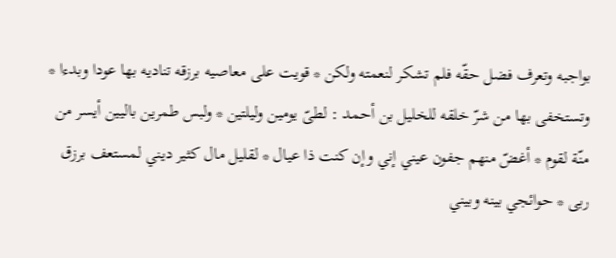بواجبه وتعرف فضل حقّه فلم تشكر لنعمته ولكن * قويت على معاصيه برزقه تناديه بها عودا وبدءا * وتستخفى بها من شرّ خلقه للخليل بن أحمد : لطىّ يومين وليلتين * ولبس طمرين باليين أيسر من منّة لقوم * أغضّ منهم جفون عيني إني وإن كنت ذا عيال * لقليل مال كثير ديني لمستعف برزق ربى * حوائجي بينه وبيني